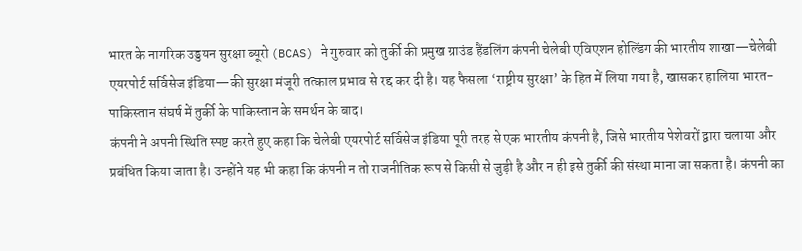भारत के नागरिक उड्डयन सुरक्षा ब्यूरो (BCAS) ने गुरुवार को तुर्की की प्रमुख ग्राउंड हैंडलिंग कंपनी चेलेबी एविएशन होल्डिंग की भारतीय शाखा—चेलेबी एयरपोर्ट सर्विसेज इंडिया—की सुरक्षा मंजूरी तत्काल प्रभाव से रद्द कर दी है। यह फैसला ‘राष्ट्रीय सुरक्षा’ के हित में लिया गया है, खासकर हालिया भारत-पाकिस्तान संघर्ष में तुर्की के पाकिस्तान के समर्थन के बाद।
कंपनी ने अपनी स्थिति स्पष्ट करते हुए कहा कि चेलेबी एयरपोर्ट सर्विसेज इंडिया पूरी तरह से एक भारतीय कंपनी है, जिसे भारतीय पेशेवरों द्वारा चलाया और प्रबंधित किया जाता है। उन्होंने यह भी कहा कि कंपनी न तो राजनीतिक रूप से किसी से जुड़ी है और न ही इसे तुर्की की संस्था माना जा सकता है। कंपनी का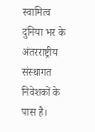स्वामित्व दुनिया भर के अंतरराष्ट्रीय संस्थागत निवेशकों के पास है।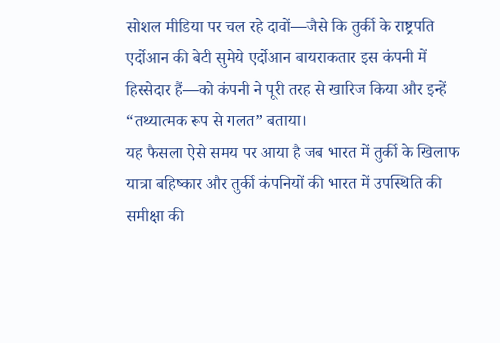सोशल मीडिया पर चल रहे दावों—जैसे कि तुर्की के राष्ट्रपति एर्दोआन की बेटी सुमेये एर्दोआन बायराकतार इस कंपनी में हिस्सेदार हैं—को कंपनी ने पूरी तरह से खारिज किया और इन्हें “तथ्यात्मक रूप से गलत” बताया।
यह फैसला ऐसे समय पर आया है जब भारत में तुर्की के खिलाफ यात्रा बहिष्कार और तुर्की कंपनियों की भारत में उपस्थिति की समीक्षा की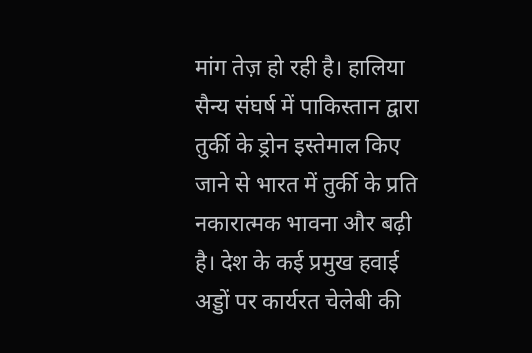मांग तेज़ हो रही है। हालिया सैन्य संघर्ष में पाकिस्तान द्वारा तुर्की के ड्रोन इस्तेमाल किए जाने से भारत में तुर्की के प्रति नकारात्मक भावना और बढ़ी है। देश के कई प्रमुख हवाई अड्डों पर कार्यरत चेलेबी की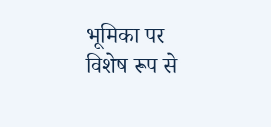भूमिका पर विशेष रूप से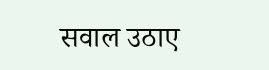सवाल उठाए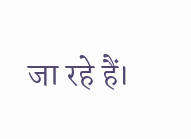जा रहे हैं।